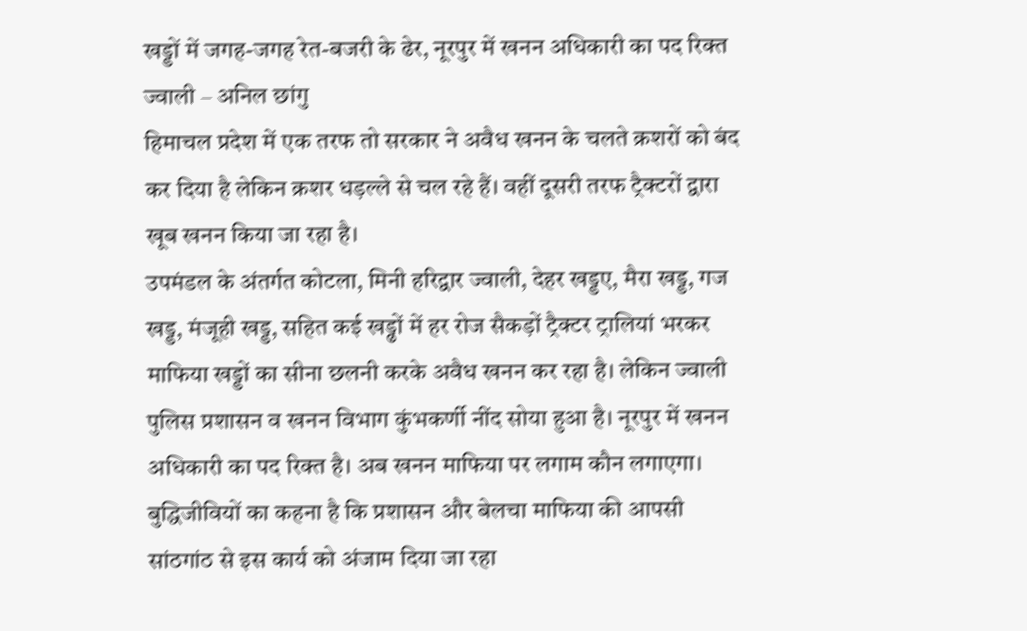खड्डों में जगह-जगह रेत-बजरी के ढेर, नूरपुर में खनन अधिकारी का पद रिक्त
ज्वाली – अनिल छांगु
हिमाचल प्रदेश में एक तरफ तो सरकार ने अवैध खनन के चलते क्रशरों को बंद कर दिया है लेकिन क्रशर धड़ल्ले से चल रहे हैं। वहीं दूसरी तरफ ट्रैक्टरों द्वारा खूब खनन किया जा रहा है।
उपमंडल के अंतर्गत कोटला, मिनी हरिद्वार ज्वाली, देहर खड्डए, मैरा खड्ड, गज खड्ड, मंजूही खड्ड, सहित कई खड्ढों में हर रोज सैकड़ों ट्रैक्टर ट्रालियां भरकर माफिया खड्डों का सीना छलनी करके अवैध खनन कर रहा है। लेकिन ज्वाली पुलिस प्रशासन व खनन विभाग कुंभकर्णी नींद सोया हुआ है। नूरपुर में खनन अधिकारी का पद रिक्त है। अब खनन माफिया पर लगाम कौन लगाएगा।
बुद्धिजीवियों का कहना है कि प्रशासन और बेलचा माफिया की आपसी सांठगांठ से इस कार्य को अंजाम दिया जा रहा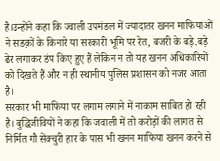है।उन्होंने कहा कि ज्वाली उपमंडल में ज्यादातर खनन माफियाओं ने सडक़ों के किनारे या सरकारी भूमि पर रेत, बजरी के बड़े.बड़े ढेर लगाकर डंप किए हुए हैं लेकिन न तो यह खनन अधिकारियों को दिखते हैं और न ही स्थानीय पुलिस प्रशासन को नजर आता है।
सरकार भी माफिया पर लगाम लगाने में नाकाम साबित हो रही है। बुद्धिजीवियों ने कहा कि जवाली में तो करोड़ों की लागत से निर्मित गौ सेंक्चुरी हार के पास भी खनन माफिया खनन करने से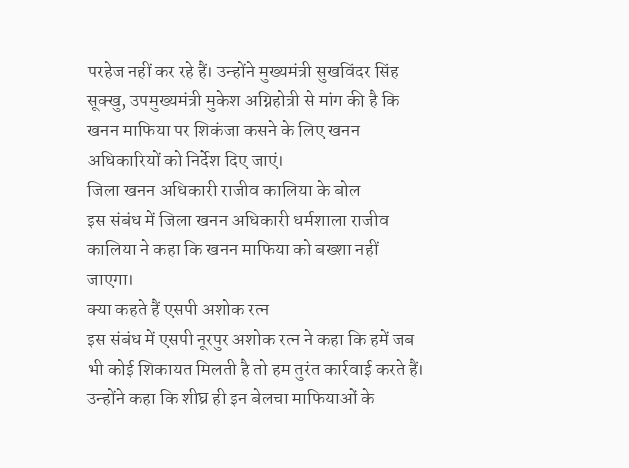परहेज नहीं कर रहे हैं। उन्होंने मुख्यमंत्री सुखविंदर सिंह सूक्खु, उपमुख्यमंत्री मुकेश अग्निहोत्री से मांग की है कि खनन माफिया पर शिकंजा कसने के लिए खनन अधिकारियों को निर्देश दिए जाएं।
जिला खनन अधिकारी राजीव कालिया के बोल
इस संबंध में जिला खनन अधिकारी धर्मशाला राजीव कालिया ने कहा कि खनन माफिया को बख्शा नहीं जाएगा।
क्या कहते हैं एसपी अशोक रत्न
इस संबंध में एसपी नूरपुर अशोक रत्न ने कहा कि हमें जब भी कोई शिकायत मिलती है तो हम तुरंत कार्रवाई करते हैं। उन्होंने कहा कि शीघ्र ही इन बेलचा माफियाओं के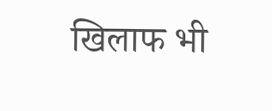खिलाफ भी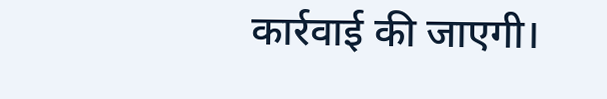कार्रवाई की जाएगी।